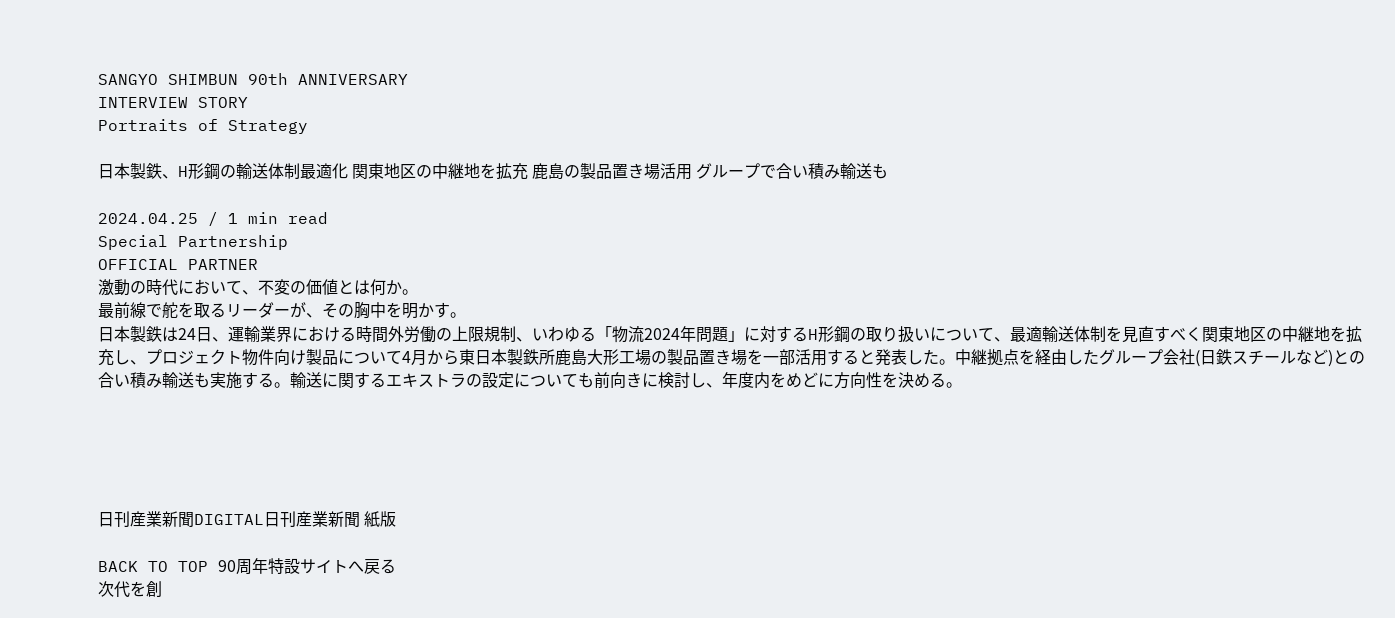SANGYO SHIMBUN 90th ANNIVERSARY
INTERVIEW STORY
Portraits of Strategy

日本製鉄、H形鋼の輸送体制最適化 関東地区の中継地を拡充 鹿島の製品置き場活用 グループで合い積み輸送も

2024.04.25 / 1 min read
Special Partnership
OFFICIAL PARTNER
激動の時代において、不変の価値とは何か。
最前線で舵を取るリーダーが、その胸中を明かす。
日本製鉄は24日、運輸業界における時間外労働の上限規制、いわゆる「物流2024年問題」に対するH形鋼の取り扱いについて、最適輸送体制を見直すべく関東地区の中継地を拡充し、プロジェクト物件向け製品について4月から東日本製鉄所鹿島大形工場の製品置き場を一部活用すると発表した。中継拠点を経由したグループ会社(日鉄スチールなど)との合い積み輸送も実施する。輸送に関するエキストラの設定についても前向きに検討し、年度内をめどに方向性を決める。





日刊産業新聞DIGITAL日刊産業新聞 紙版

BACK TO TOP 90周年特設サイトへ戻る
次代を創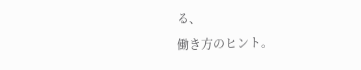る、
働き方のヒント。